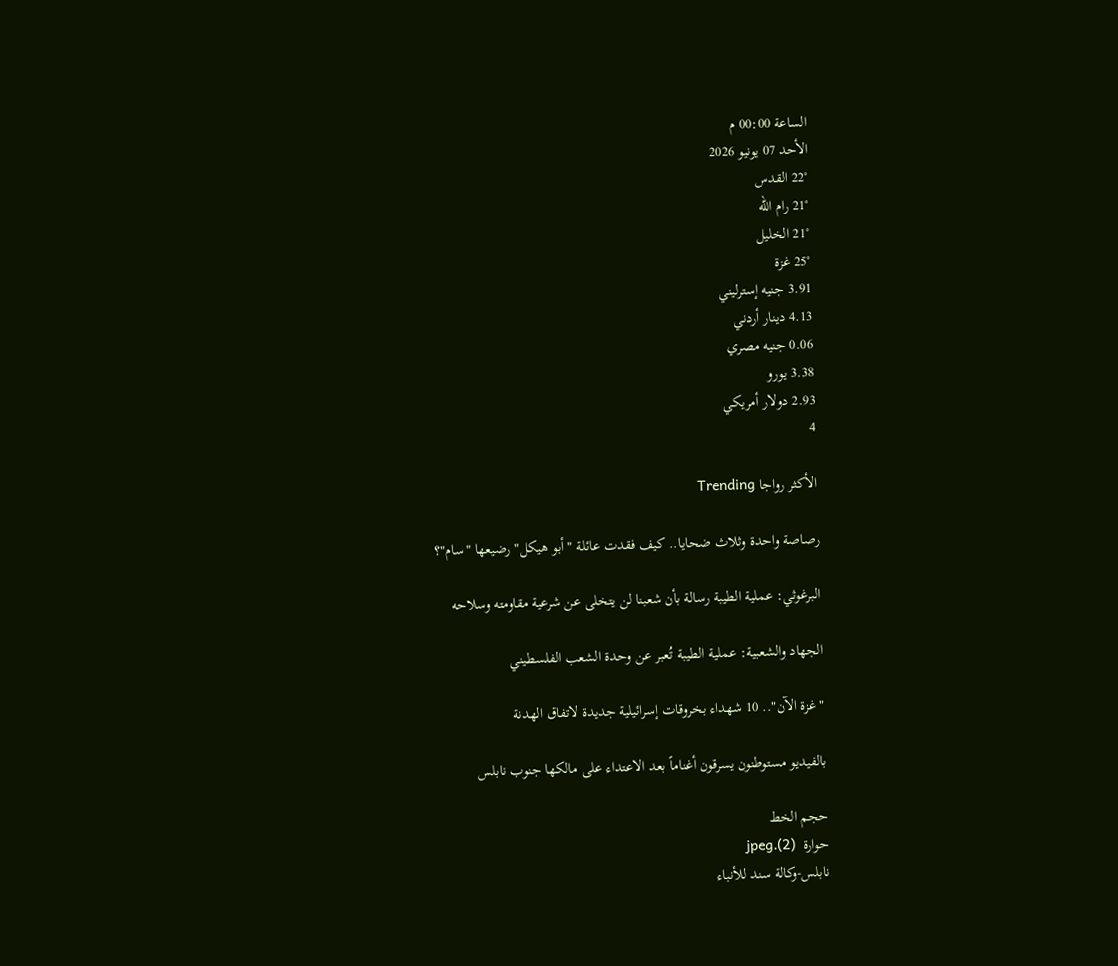الساعة 00:00 م
الأحد 07 يونيو 2026
22° القدس
21° رام الله
21° الخليل
25° غزة
3.91 جنيه إسترليني
4.13 دينار أردني
0.06 جنيه مصري
3.38 يورو
2.93 دولار أمريكي
4

الأكثر رواجا Trending

رصاصة واحدة وثلاث ضحايا.. كيف فقدت عائلة "أبو هيكل" رضيعها "سام"؟

البرغوثي: عملية الطيبة رسالة بأن شعبنا لن يتخلى عن شرعية مقاومته وسلاحه

الجهاد والشعبية: عملية الطيبة تُعبر عن وحدة الشعب الفلسطيني

"غزة الآن".. 10 شهداء بخروقات إسرائيلية جديدة لاتفاق الهدنة

بالفيديو مستوطنون يسرقون أغناماً بعد الاعتداء على مالكها جنوب نابلس

حجم الخط
حوارة  (2).jpeg
نابلس-وكالة سند للأنباء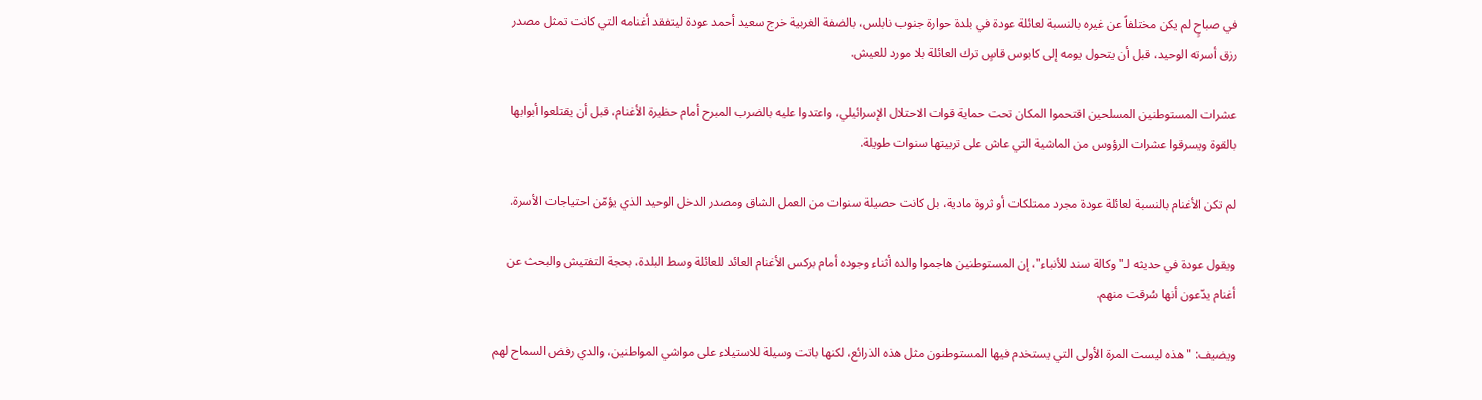في صباحٍ لم يكن مختلفاً عن غيره بالنسبة لعائلة عودة في بلدة حوارة جنوب نابلس، بالضفة الغربية خرج سعيد أحمد عودة ليتفقد أغنامه التي كانت تمثل مصدر رزق أسرته الوحيد، قبل أن يتحول يومه إلى كابوس قاسٍ ترك العائلة بلا مورد للعيش.

عشرات المستوطنين المسلحين اقتحموا المكان تحت حماية قوات الاحتلال الإسرائيلي، واعتدوا عليه بالضرب المبرح أمام حظيرة الأغنام، قبل أن يقتلعوا أبوابها بالقوة ويسرقوا عشرات الرؤوس من الماشية التي عاش على تربيتها سنوات طويلة.

لم تكن الأغنام بالنسبة لعائلة عودة مجرد ممتلكات أو ثروة مادية، بل كانت حصيلة سنوات من العمل الشاق ومصدر الدخل الوحيد الذي يؤمّن احتياجات الأسرة.

ويقول عودة في حديثه لـ"وكالة سند للأنباء"، إن المستوطنين هاجموا والده أثناء وجوده أمام بركس الأغنام العائد للعائلة وسط البلدة، بحجة التفتيش والبحث عن أغنام يدّعون أنها سُرقت منهم.

ويضيف: "هذه ليست المرة الأولى التي يستخدم فيها المستوطنون مثل هذه الذرائع، لكنها باتت وسيلة للاستيلاء على مواشي المواطنين، والدي رفض السماح لهم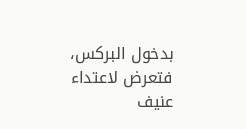بدخول البركس، فتعرض لاعتداء عنيف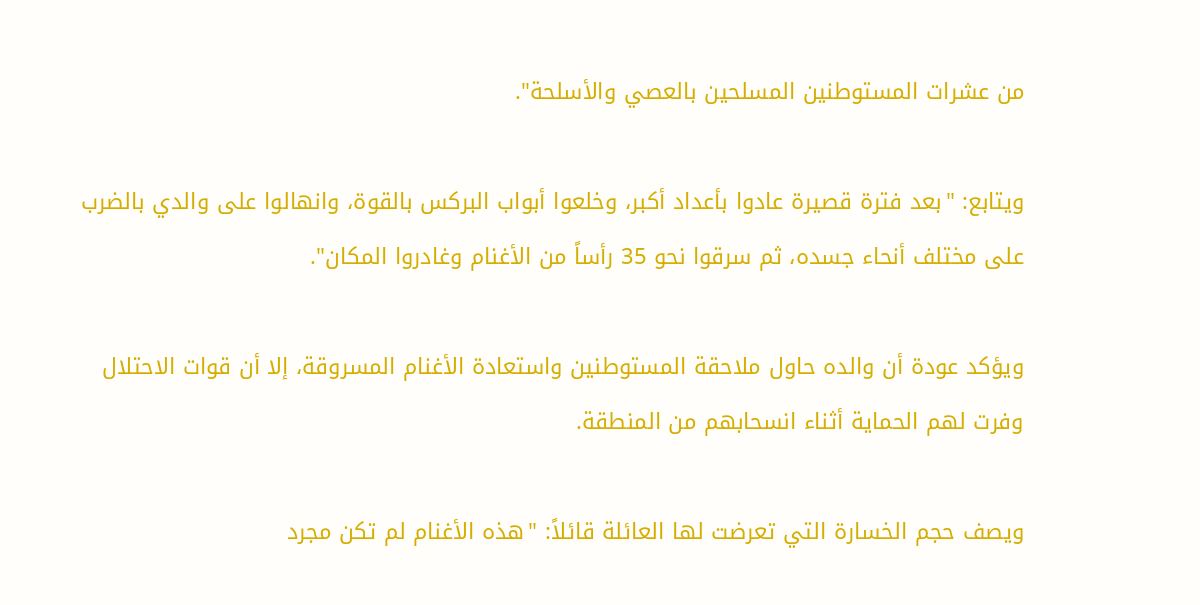من عشرات المستوطنين المسلحين بالعصي والأسلحة".

ويتابع: "بعد فترة قصيرة عادوا بأعداد أكبر، وخلعوا أبواب البركس بالقوة، وانهالوا على والدي بالضرب على مختلف أنحاء جسده، ثم سرقوا نحو 35 رأساً من الأغنام وغادروا المكان".

ويؤكد عودة أن والده حاول ملاحقة المستوطنين واستعادة الأغنام المسروقة، إلا أن قوات الاحتلال وفرت لهم الحماية أثناء انسحابهم من المنطقة.

ويصف حجم الخسارة التي تعرضت لها العائلة قائلاً: "هذه الأغنام لم تكن مجرد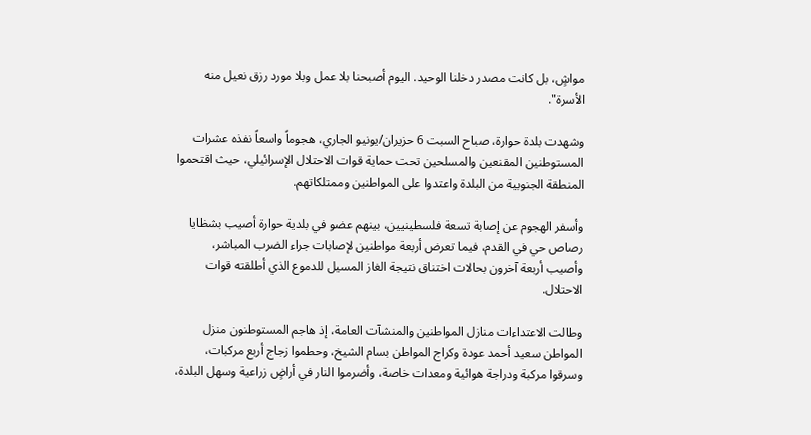مواشٍ، بل كانت مصدر دخلنا الوحيد. اليوم أصبحنا بلا عمل وبلا مورد رزق نعيل منه الأسرة".

وشهدت بلدة حوارة، صباح السبت 6 حزيران/يونيو الجاري، هجوماً واسعاً نفذه عشرات المستوطنين المقنعين والمسلحين تحت حماية قوات الاحتلال الإسرائيلي، حيث اقتحموا المنطقة الجنوبية من البلدة واعتدوا على المواطنين وممتلكاتهم.

وأسفر الهجوم عن إصابة تسعة فلسطينيين، بينهم عضو في بلدية حوارة أصيب بشظايا رصاص حي في القدم، فيما تعرض أربعة مواطنين لإصابات جراء الضرب المباشر، وأصيب أربعة آخرون بحالات اختناق نتيجة الغاز المسيل للدموع الذي أطلقته قوات الاحتلال.

وطالت الاعتداءات منازل المواطنين والمنشآت العامة، إذ هاجم المستوطنون منزل المواطن سعيد أحمد عودة وكراج المواطن بسام الشيخ، وحطموا زجاج أربع مركبات، وسرقوا مركبة ودراجة هوائية ومعدات خاصة، وأضرموا النار في أراضٍ زراعية وسهل البلدة،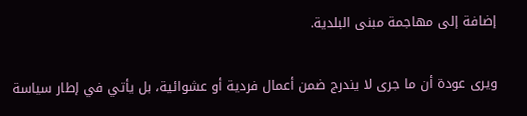إضافة إلى مهاجمة مبنى البلدية.

ويرى عودة أن ما جرى لا يندرج ضمن أعمال فردية أو عشوائية، بل يأتي في إطار سياسة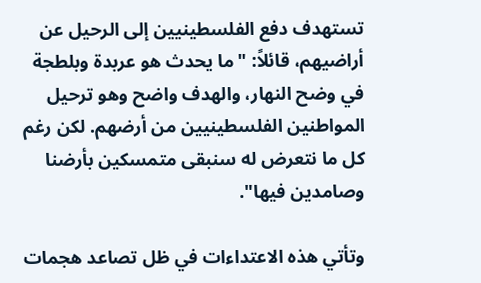تستهدف دفع الفلسطينيين إلى الرحيل عن أراضيهم، قائلاً: "ما يحدث هو عربدة وبلطجة في وضح النهار، والهدف واضح وهو ترحيل المواطنين الفلسطينيين من أرضهم. لكن رغم كل ما نتعرض له سنبقى متمسكين بأرضنا وصامدين فيها".

وتأتي هذه الاعتداءات في ظل تصاعد هجمات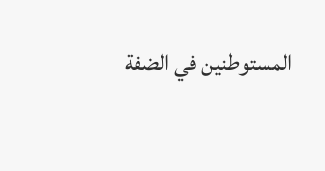المستوطنين في الضفة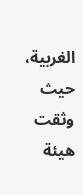الغربية، حيث وثقت هيئة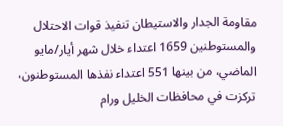مقاومة الجدار والاستيطان تنفيذ قوات الاحتلال والمستوطنين 1659 اعتداء خلال شهر أيار/مايو الماضي، من بينها 551 اعتداء نفذها المستوطنون، تركزت في محافظات الخليل ورام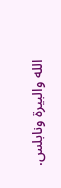الله والبيرة ونابلس.